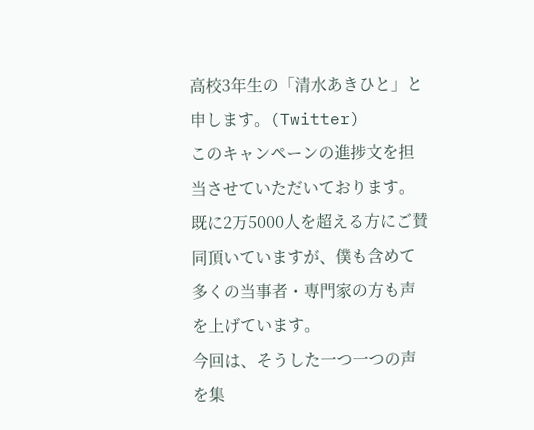高校3年生の「清水あきひと」と申します。(Twitter)
このキャンペーンの進捗文を担当させていただいております。
既に2万5000人を超える方にご賛同頂いていますが、僕も含めて多くの当事者・専門家の方も声を上げています。
今回は、そうした一つ一つの声を集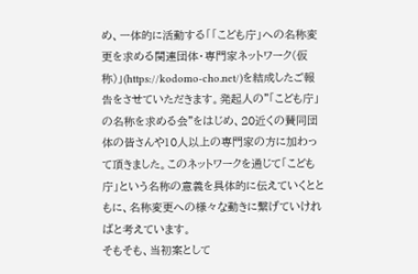め、一体的に活動する「「こども庁」への名称変更を求める関連団体・専門家ネットワーク(仮称)」(https://kodomo-cho.net/)を結成したご報告をさせていただきます。発起人の"「こども庁」の名称を求める会"をはじめ、20近くの賛同団体の皆さんや10人以上の専門家の方に加わって頂きました。このネットワークを通じて「こども庁」という名称の意義を具体的に伝えていくとともに、名称変更への様々な動きに繋げていければと考えています。
そもそも、当初案として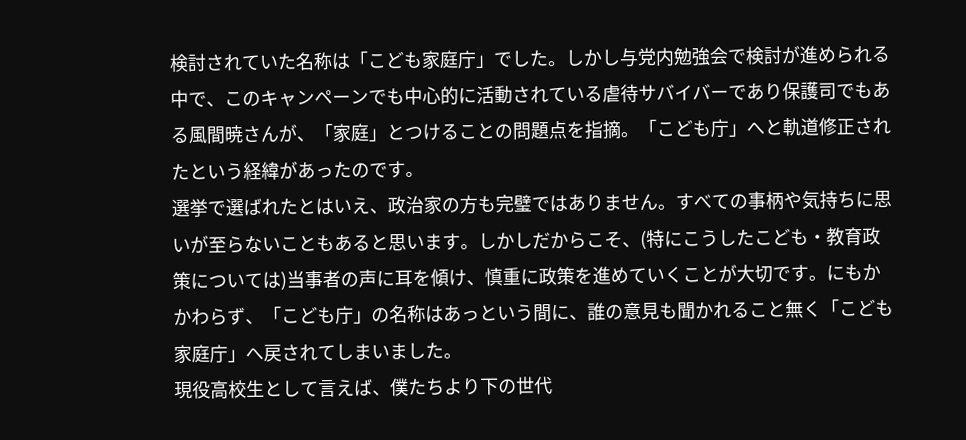検討されていた名称は「こども家庭庁」でした。しかし与党内勉強会で検討が進められる中で、このキャンペーンでも中心的に活動されている虐待サバイバーであり保護司でもある風間暁さんが、「家庭」とつけることの問題点を指摘。「こども庁」へと軌道修正されたという経緯があったのです。
選挙で選ばれたとはいえ、政治家の方も完璧ではありません。すべての事柄や気持ちに思いが至らないこともあると思います。しかしだからこそ、(特にこうしたこども・教育政策については)当事者の声に耳を傾け、慎重に政策を進めていくことが大切です。にもかかわらず、「こども庁」の名称はあっという間に、誰の意見も聞かれること無く「こども家庭庁」へ戻されてしまいました。
現役高校生として言えば、僕たちより下の世代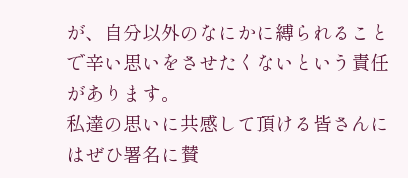が、自分以外のなにかに縛られることで辛い思いをさせたくないという責任があります。
私達の思いに共感して頂ける皆さんにはぜひ署名に賛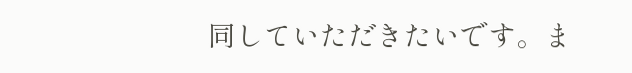同していただきたいです。ま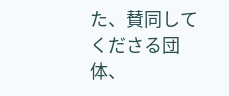た、賛同してくださる団体、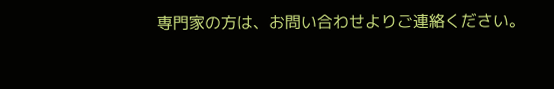専門家の方は、お問い合わせよりご連絡ください。